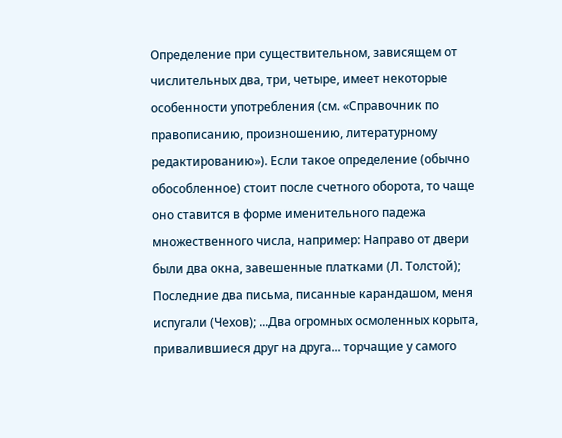Определение при существительном, зависящем от числительных два, три, четыре, имеет некоторые особенности употребления (см. «Справочник по правописанию, произношению, литературному редактированию»). Если такое определение (обычно обособленное) стоит после счетного оборота, то чаще оно ставится в форме именительного падежа множественного числа, например: Направо от двери были два окна, завешенные платками (Л. Толстой); Последние два письма, писанные карандашом, меня испугали (Чехов); ...Два огромных осмоленных корыта, привалившиеся друг на друга... торчащие у самого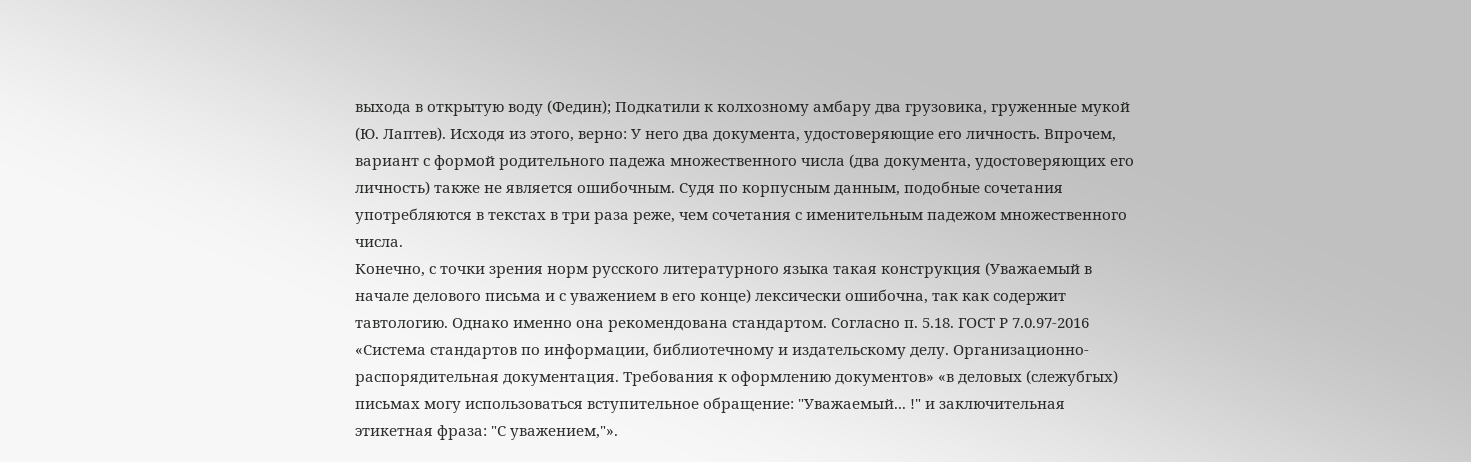выхода в открытую воду (Федин); Подкатили к колхозному амбару два грузовика, груженные мукой (Ю. Лаптев). Исходя из этого, верно: У него два документа, удостоверяющие его личность. Впрочем, вариант с формой родительного падежа множественного числа (два документа, удостоверяющих его личность) также не является ошибочным. Судя по корпусным данным, подобные сочетания употребляются в текстах в три раза реже, чем сочетания с именительным падежом множественного числа.
Конечно, с точки зрения норм русского литературного языка такая конструкция (Уважаемый в начале делового письма и с уважением в его конце) лексически ошибочна, так как содержит тавтологию. Однако именно она рекомендована стандартом. Согласно п. 5.18. ГОСТ Р 7.0.97-2016 «Система стандартов по информации, библиотечному и издательскому делу. Организационно-распорядительная документация. Требования к оформлению документов» «в деловых (слежубгых) письмах могу использоваться вступительное обращение: "Уважаемый... !" и заключительная этикетная фраза: "С уважением,"».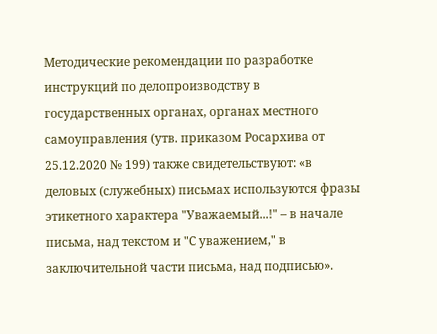Методические рекомендации по разработке инструкций по делопроизводству в государственных органах, органах местного самоуправления (утв. приказом Росархива от 25.12.2020 № 199) также свидетельствуют: «в деловых (служебных) письмах используются фразы этикетного характера "Уважаемый...!" – в начале письма, над текстом и "С уважением," в заключительной части письма, над подписью».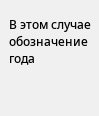В этом случае обозначение года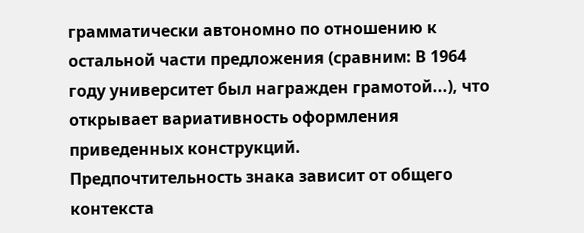грамматически автономно по отношению к остальной части предложения (сравним: В 1964 году университет был награжден грамотой...), что открывает вариативность оформления приведенных конструкций.
Предпочтительность знака зависит от общего контекста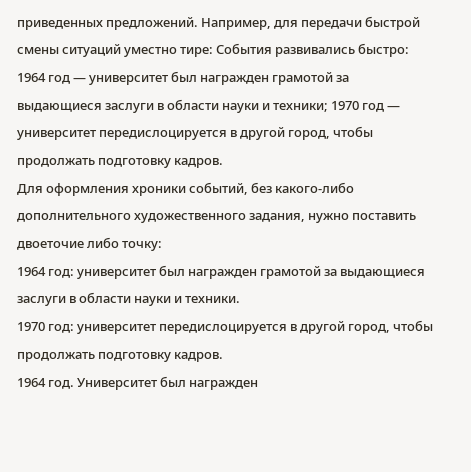приведенных предложений. Например, для передачи быстрой смены ситуаций уместно тире: События развивались быстро: 1964 год — университет был награжден грамотой за выдающиеся заслуги в области науки и техники; 1970 год — университет передислоцируется в другой город, чтобы продолжать подготовку кадров.
Для оформления хроники событий, без какого-либо дополнительного художественного задания, нужно поставить двоеточие либо точку:
1964 год: университет был награжден грамотой за выдающиеся заслуги в области науки и техники.
1970 год: университет передислоцируется в другой город, чтобы продолжать подготовку кадров.
1964 год. Университет был награжден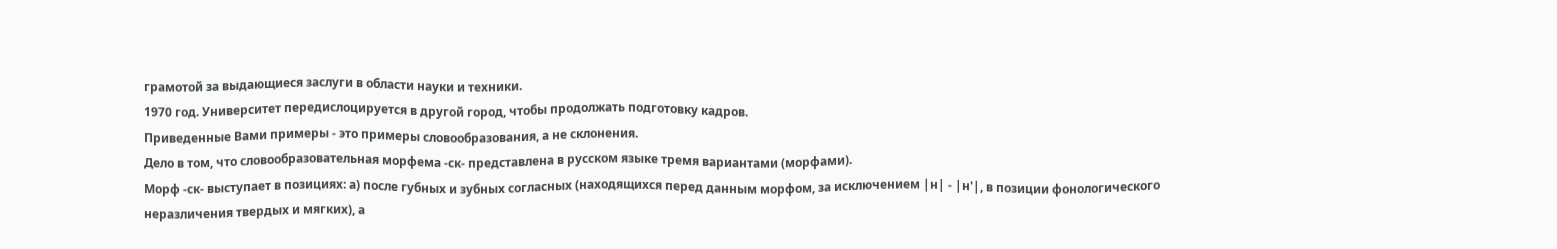грамотой за выдающиеся заслуги в области науки и техники.
1970 год. Университет передислоцируется в другой город, чтобы продолжать подготовку кадров.
Приведенные Вами примеры - это примеры словообразования, а не склонения.
Дело в том, что словообразовательная морфема -ск- представлена в русском языке тремя вариантами (морфами).
Морф -ск- выступает в позициях: а) после губных и зубных согласных (находящихся перед данным морфом, за исключением |н| - |н'|, в позиции фонологического неразличения твердых и мягких), а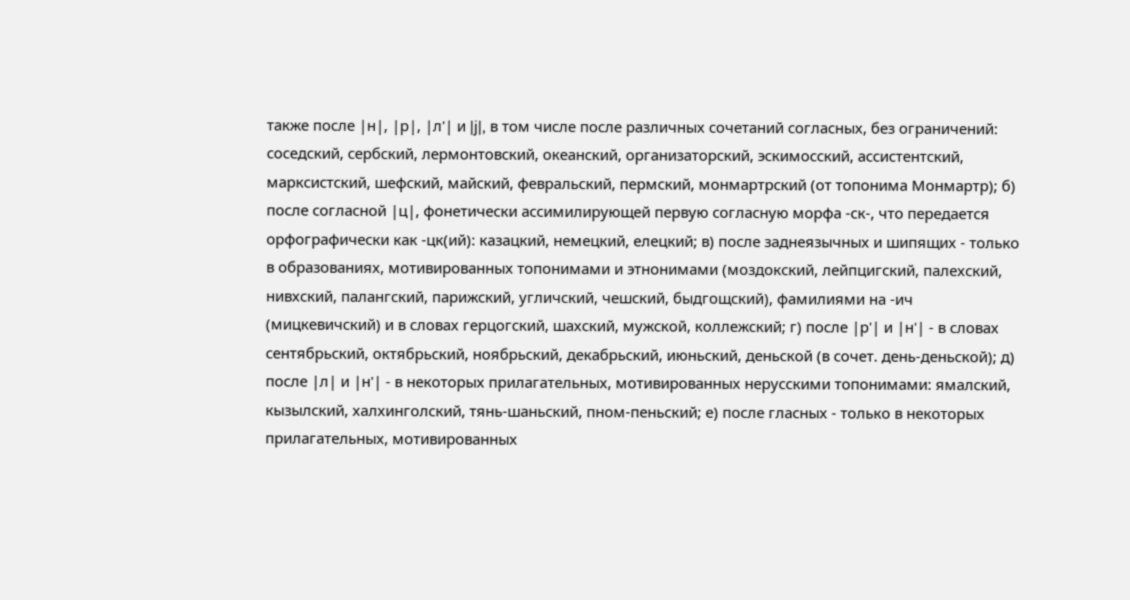также после |н|, |р|, |л'| и |j|, в том числе после различных сочетаний согласных, без ограничений: соседский, сербский, лермонтовский, океанский, организаторский, эскимосский, ассистентский, марксистский, шефский, майский, февральский, пермский, монмартрский (от топонима Монмартр); б) после согласной |ц|, фонетически ассимилирующей первую согласную морфа -ск-, что передается орфографически как -цк(ий): казацкий, немецкий, елецкий; в) после заднеязычных и шипящих - только в образованиях, мотивированных топонимами и этнонимами (моздокский, лейпцигский, палехский, нивхский, палангский, парижский, угличский, чешский, быдгощский), фамилиями на -ич (мицкевичский) и в словах герцогский, шахский, мужской, коллежский; г) после |р'| и |н'| - в словах сентябрьский, октябрьский, ноябрьский, декабрьский, июньский, деньской (в сочет. день-деньской); д) после |л| и |н'| - в некоторых прилагательных, мотивированных нерусскими топонимами: ямалский, кызылский, халхинголский, тянь-шаньский, пном-пеньский; е) после гласных - только в некоторых прилагательных, мотивированных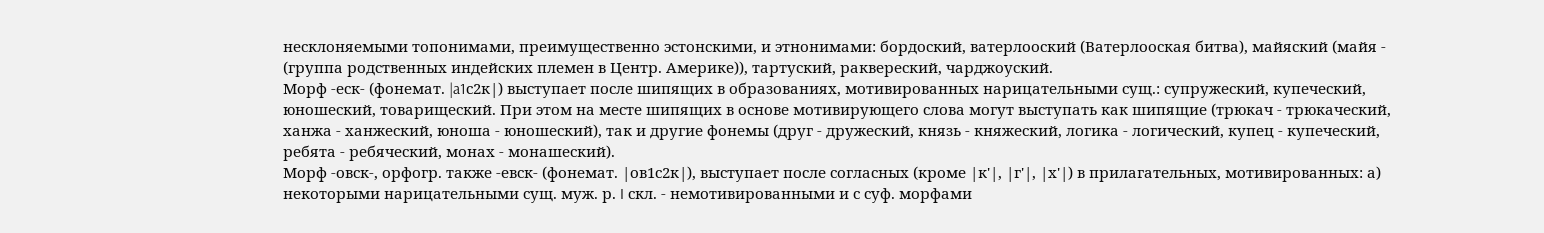несклоняемыми топонимами, преимущественно эстонскими, и этнонимами: бордоский, ватерлооский (Ватерлооская битва), майяский (майя - (группа родственных индейских племен в Центр. Америке)), тартуский, раквереский, чарджоуский.
Морф -еск- (фонемат. |a1с2к|) выступает после шипящих в образованиях, мотивированных нарицательными сущ.: супружеский, купеческий, юношеский, товарищеский. При этом на месте шипящих в основе мотивирующего слова могут выступать как шипящие (трюкач - трюкаческий, ханжа - ханжеский, юноша - юношеский), так и другие фонемы (друг - дружеский, князь - княжеский, логика - логический, купец - купеческий, ребята - ребяческий, монах - монашеский).
Морф -овск-, орфогр. также -евск- (фонемат. |ов1с2к|), выступает после согласных (кроме |к'|, |г'|, |х'|) в прилагательных, мотивированных: а) некоторыми нарицательными сущ. муж. р. I скл. - немотивированными и с суф. морфами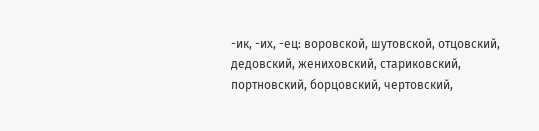-ик, -их, -ец: воровской, шутовской, отцовский, дедовский, жениховский, стариковский, портновский, борцовский, чертовский,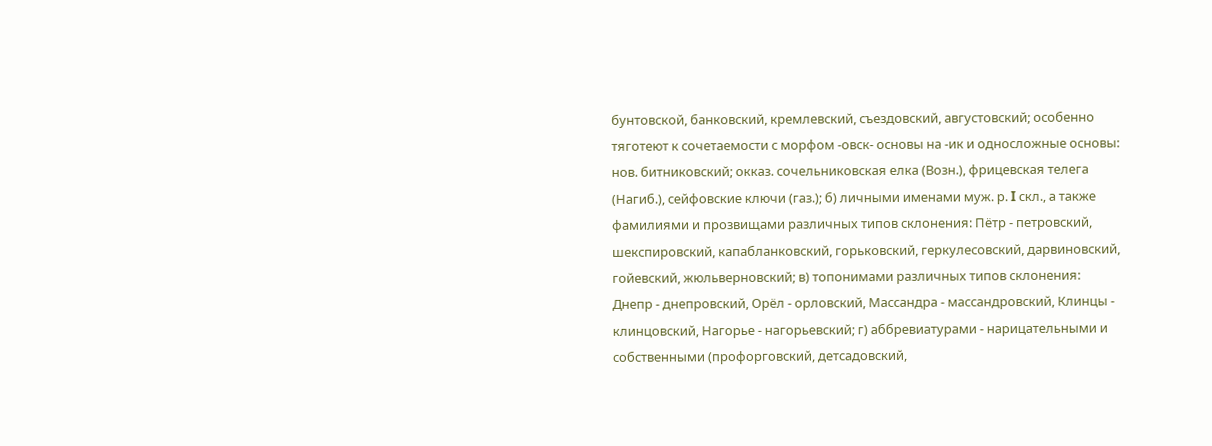бунтовской, банковский, кремлевский, съездовский, августовский; особенно тяготеют к сочетаемости с морфом -овск- основы на -ик и односложные основы: нов. битниковский; окказ. сочельниковская елка (Возн.), фрицевская телега (Нагиб.), сейфовские ключи (газ.); б) личными именами муж. р. I скл., а также фамилиями и прозвищами различных типов склонения: Пётр - петровский, шекспировский, капабланковский, горьковский, геркулесовский, дарвиновский, гойевский, жюльверновский; в) топонимами различных типов склонения: Днепр - днепровский, Орёл - орловский, Массандра - массандровский, Клинцы - клинцовский, Нагорье - нагорьевский; г) аббревиатурами - нарицательными и собственными (профорговский, детсадовский,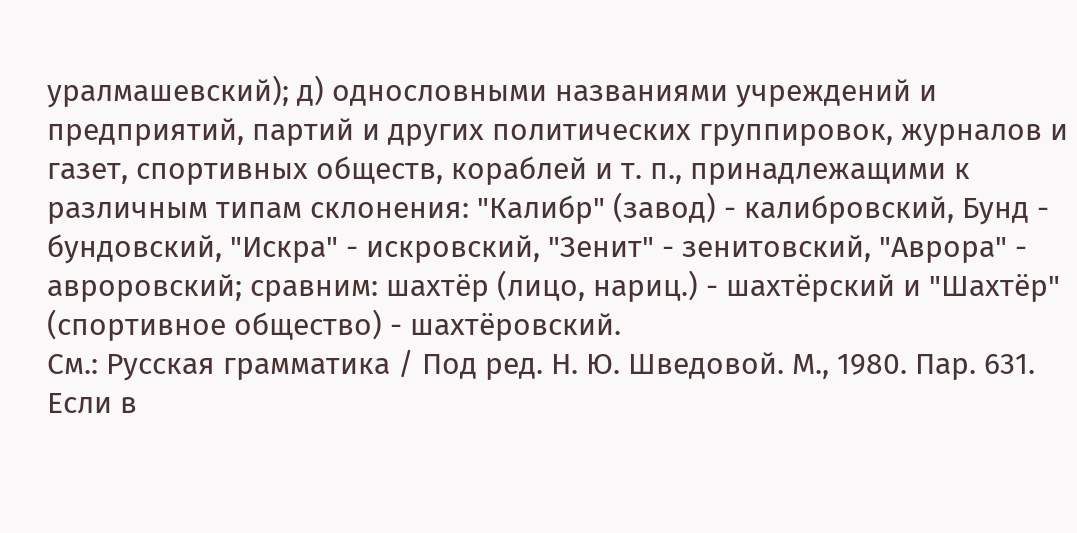уралмашевский); д) однословными названиями учреждений и предприятий, партий и других политических группировок, журналов и газет, спортивных обществ, кораблей и т. п., принадлежащими к различным типам склонения: "Калибр" (завод) - калибровский, Бунд - бундовский, "Искра" - искровский, "Зенит" - зенитовский, "Аврора" - авроровский; сравним: шахтёр (лицо, нариц.) - шахтёрский и "Шахтёр" (спортивное общество) - шахтёровский.
См.: Русская грамматика / Под ред. Н. Ю. Шведовой. М., 1980. Пар. 631.
Если в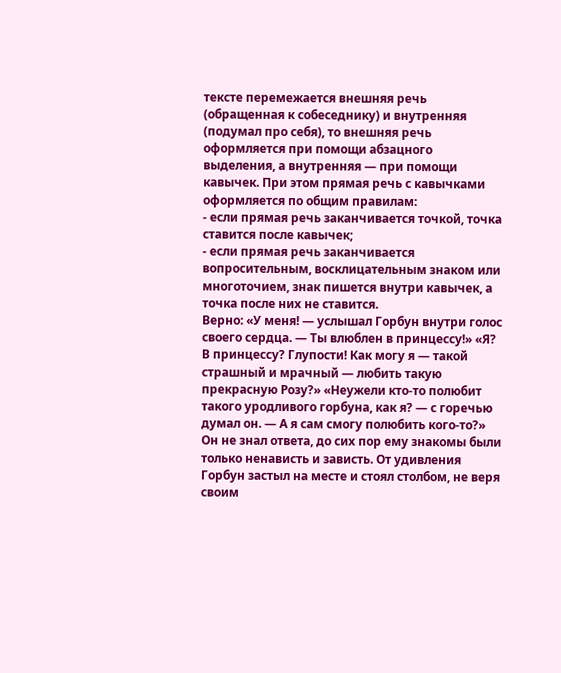тексте перемежается внешняя речь (обращенная к собеседнику) и внутренняя (подумал про себя), то внешняя речь оформляется при помощи абзацного выделения, а внутренняя — при помощи кавычек. При этом прямая речь с кавычками оформляется по общим правилам:
- если прямая речь заканчивается точкой, точка ставится после кавычек;
- если прямая речь заканчивается вопросительным, восклицательным знаком или многоточием, знак пишется внутри кавычек, а точка после них не ставится.
Верно: «У меня! — услышал Горбун внутри голос своего сердца. — Ты влюблен в принцессу!» «Я? В принцессу? Глупости! Как могу я — такой страшный и мрачный — любить такую прекрасную Розу?» «Неужели кто-то полюбит такого уродливого горбуна, как я? — с горечью думал он. — А я сам смогу полюбить кого-то?» Он не знал ответа, до сих пор ему знакомы были только ненависть и зависть. От удивления Горбун застыл на месте и стоял столбом, не веря своим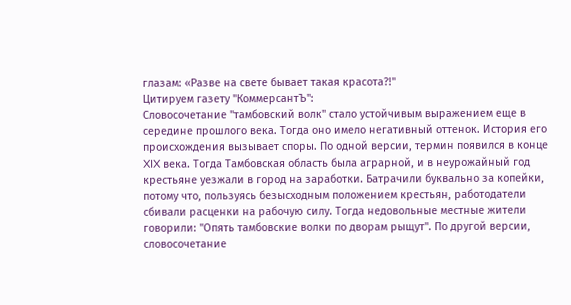глазам: «Разве на свете бывает такая красота?!"
Цитируем газету "КоммерсантЪ":
Словосочетание "тамбовский волк" стало устойчивым выражением еще в середине прошлого века. Тогда оно имело негативный оттенок. История его происхождения вызывает споры. По одной версии, термин появился в конце XIX века. Тогда Тамбовская область была аграрной, и в неурожайный год крестьяне уезжали в город на заработки. Батрачили буквально за копейки, потому что, пользуясь безысходным положением крестьян, работодатели сбивали расценки на рабочую силу. Тогда недовольные местные жители говорили: "Опять тамбовские волки по дворам рыщут". По другой версии, словосочетание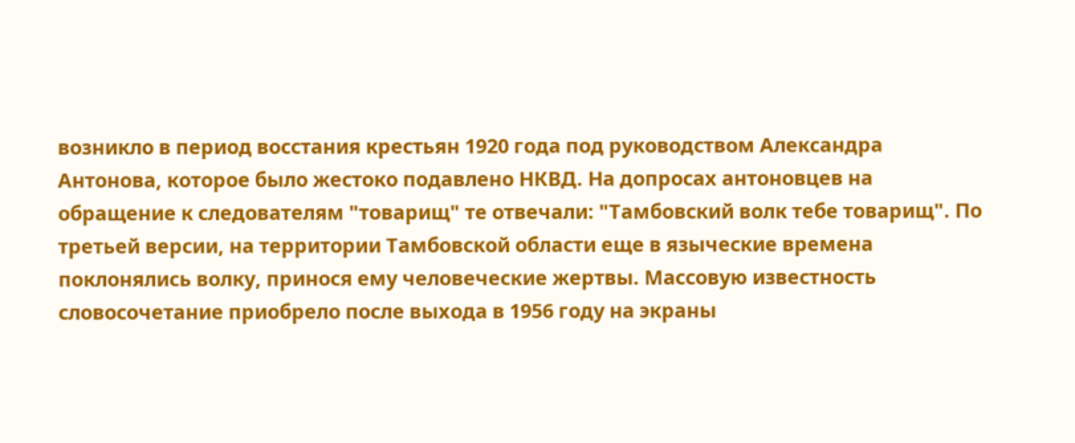возникло в период восстания крестьян 1920 года под руководством Александра Антонова, которое было жестоко подавлено НКВД. На допросах антоновцев на обращение к следователям "товарищ" те отвечали: "Тамбовский волк тебе товарищ". По третьей версии, на территории Тамбовской области еще в языческие времена поклонялись волку, принося ему человеческие жертвы. Массовую известность словосочетание приобрело после выхода в 1956 году на экраны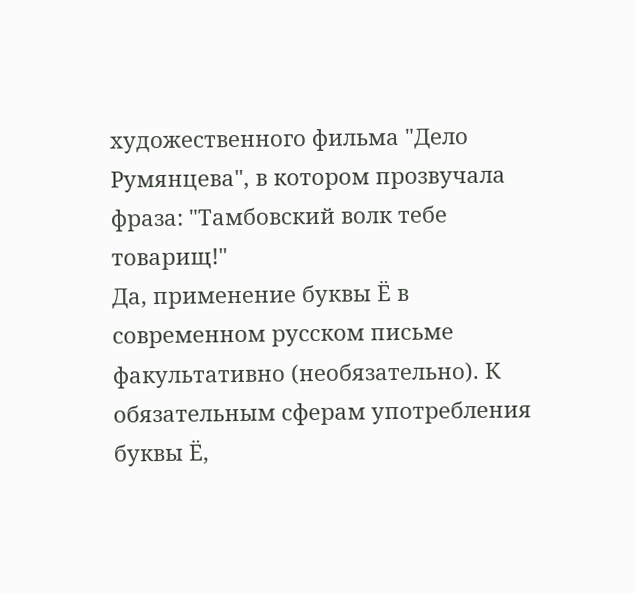художественного фильма "Дело Румянцева", в котором прозвучала фраза: "Тамбовский волк тебе товарищ!"
Да, применение буквы Ё в современном русском письме факультативно (необязательно). К обязательным сферам употребления буквы Ё,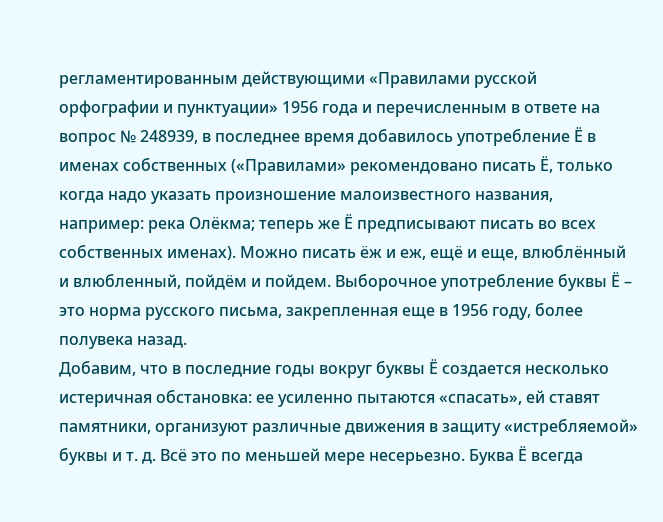регламентированным действующими «Правилами русской орфографии и пунктуации» 1956 года и перечисленным в ответе на вопрос № 248939, в последнее время добавилось употребление Ё в именах собственных («Правилами» рекомендовано писать Ё, только когда надо указать произношение малоизвестного названия, например: река Олёкма; теперь же Ё предписывают писать во всех собственных именах). Можно писать ёж и еж, ещё и еще, влюблённый и влюбленный, пойдём и пойдем. Выборочное употребление буквы Ё – это норма русского письма, закрепленная еще в 1956 году, более полувека назад.
Добавим, что в последние годы вокруг буквы Ё создается несколько истеричная обстановка: ее усиленно пытаются «спасать», ей ставят памятники, организуют различные движения в защиту «истребляемой» буквы и т. д. Всё это по меньшей мере несерьезно. Буква Ё всегда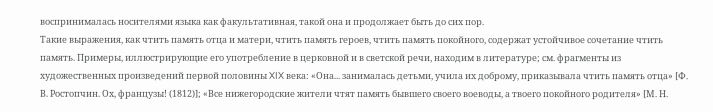воспринималась носителями языка как факультативная, такой она и продолжает быть до сих пор.
Такие выражения, как чтить память отца и матери, чтить память героев, чтить память покойного, содержат устойчивое сочетание чтить память. Примеры, иллюстрирующие его употребление в церковной и в светской речи, находим в литературе; см. фрагменты из художественных произведений первой половины XIX века: «Она... занималась детьми, учила их доброму, приказывала чтить память отца» [Ф. В. Ростопчин. Ох, французы! (1812)]; «Все нижегородские жители чтят память бывшего своего воеводы, а твоего покойного родителя» [М. Н.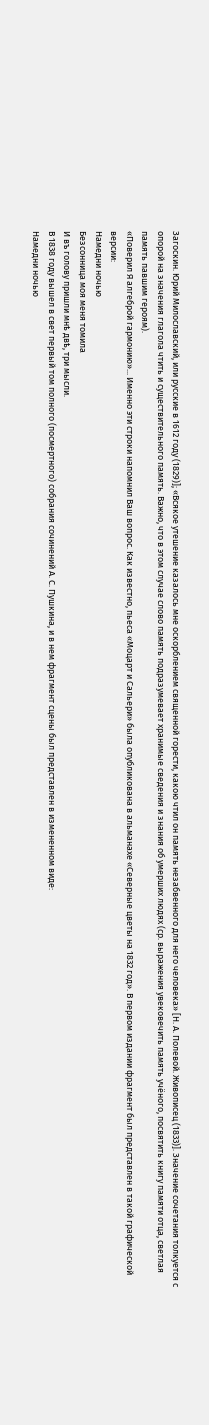Загоскин. Юрий Милославский, или русские в 1612 году (1829)]; «Всякое утешение казалось мне оскорблением священной горести, какою чтил он память незабвенного для него человека» [Н. А. Полевой. Живописец (1833)]. Значение сочетания толкуется с опорой на значения глагола чтить и существительного память. Важно, что в этом случае слово память подразумевает хранимые сведения и знания об умерших людях (ср. выражения увековечить память учёного, посвятить книгу памяти отца, светлая память павшим героям).
«Поверил Я алгеброй гармонию»... Именно эти строки напомнил Ваш вопрос. Как известно, пьеса «Моцарт и Сальери» была опубликована в альманахе «Северные цветы на 1832 год». В первом издании фрагмент был представлен в такой графической версии:
Намедни ночью
Безсонница моя меня томила
И въ голову пришли мнѣ двѣ, три мысли.
В 1838 году вышел в свет первый том полного (посмертного) собрания сочинений А. С. Пушкина, и в нем фрагмент сцены был представлен в измененном виде:
Намедни ночью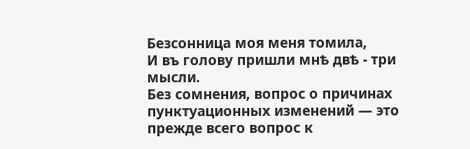Безсонница моя меня томила,
И въ голову пришли мнѣ двѣ - три мысли.
Без сомнения, вопрос о причинах пунктуационных изменений — это прежде всего вопрос к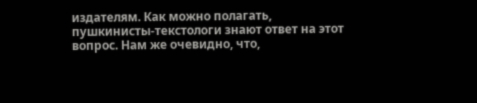издателям. Как можно полагать, пушкинисты-текстологи знают ответ на этот вопрос. Нам же очевидно, что,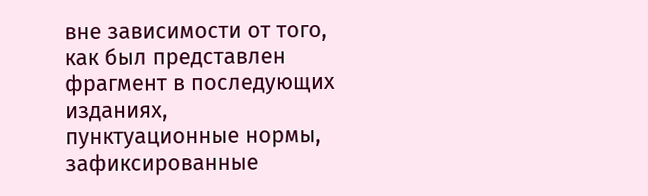вне зависимости от того, как был представлен фрагмент в последующих изданиях, пунктуационные нормы, зафиксированные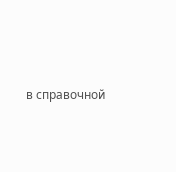в справочной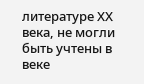литературе ХХ века, не могли быть учтены в веке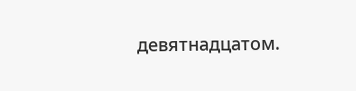девятнадцатом.